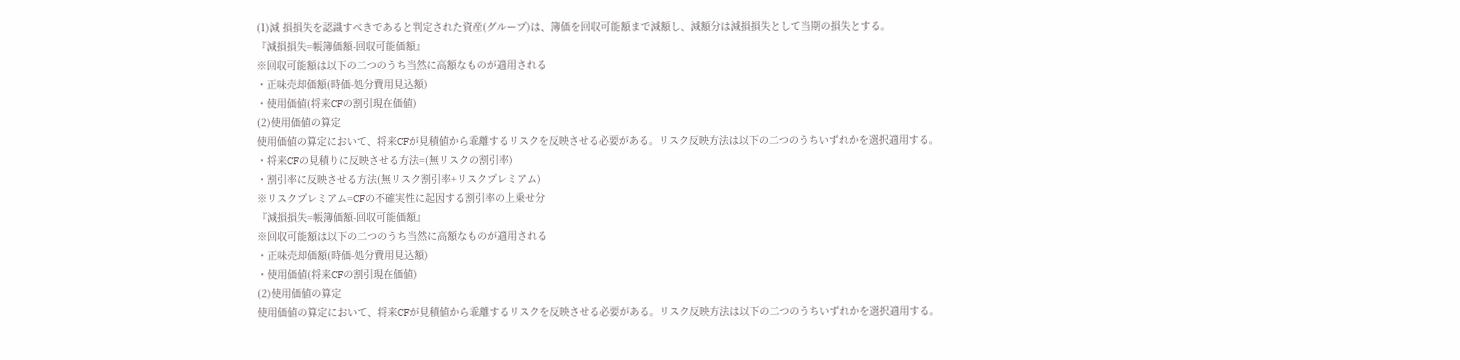(1)減 損損失を認識すべきであると判定された資産(グループ)は、簿価を回収可能額まで減額し、減額分は減損損失として当期の損失とする。
『減損損失=帳簿価額-回収可能価額』
※回収可能額は以下の二つのうち当然に高額なものが適用される
・正味売却価額(時価-処分費用見込額)
・使用価値(将来CFの割引現在価値)
(2)使用価値の算定
使用価値の算定において、将来CFが見積値から乖離するリスクを反映させる必要がある。リスク反映方法は以下の二つのうちいずれかを選択適用する。
・将来CFの見積りに反映させる方法=(無リスクの割引率)
・割引率に反映させる方法(無リスク割引率+リスクプレミアム)
※リスクプレミアム=CFの不確実性に起因する割引率の上乗せ分
『減損損失=帳簿価額-回収可能価額』
※回収可能額は以下の二つのうち当然に高額なものが適用される
・正味売却価額(時価-処分費用見込額)
・使用価値(将来CFの割引現在価値)
(2)使用価値の算定
使用価値の算定において、将来CFが見積値から乖離するリスクを反映させる必要がある。リスク反映方法は以下の二つのうちいずれかを選択適用する。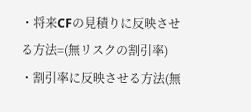・将来CFの見積りに反映させる方法=(無リスクの割引率)
・割引率に反映させる方法(無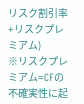リスク割引率+リスクプレミアム)
※リスクプレミアム=CFの不確実性に起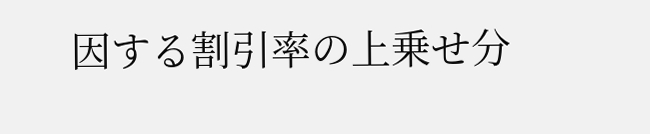因する割引率の上乗せ分